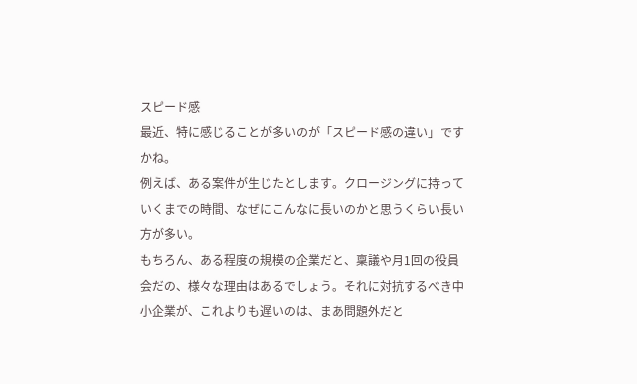スピード感
最近、特に感じることが多いのが「スピード感の違い」ですかね。
例えば、ある案件が生じたとします。クロージングに持っていくまでの時間、なぜにこんなに長いのかと思うくらい長い方が多い。
もちろん、ある程度の規模の企業だと、稟議や月1回の役員会だの、様々な理由はあるでしょう。それに対抗するべき中小企業が、これよりも遅いのは、まあ問題外だと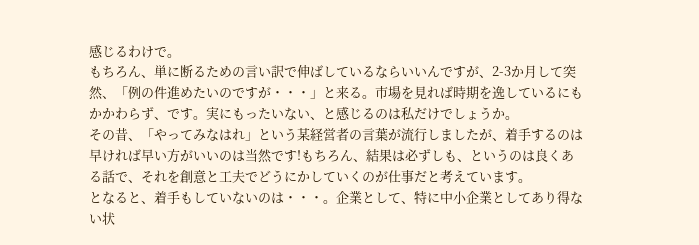感じるわけで。
もちろん、単に断るための言い訳で伸ばしているならいいんですが、2-3か月して突然、「例の件進めたいのですが・・・」と来る。市場を見れば時期を逸しているにもかかわらず、です。実にもったいない、と感じるのは私だけでしょうか。
その昔、「やってみなはれ」という某経営者の言葉が流行しましたが、着手するのは早ければ早い方がいいのは当然です!もちろん、結果は必ずしも、というのは良くある話で、それを創意と工夫でどうにかしていくのが仕事だと考えています。
となると、着手もしていないのは・・・。企業として、特に中小企業としてあり得ない状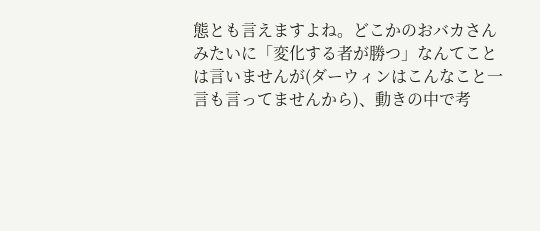態とも言えますよね。どこかのおバカさんみたいに「変化する者が勝つ」なんてことは言いませんが(ダーウィンはこんなこと一言も言ってませんから)、動きの中で考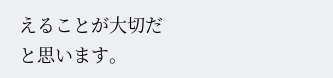えることが大切だと思います。